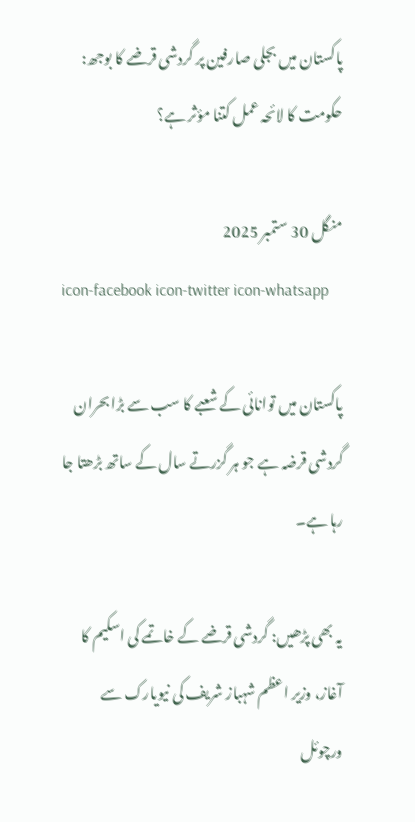پاکستان میں بجلی صارفین پر گردشی قرضے کا بوجھ: حکومت کا لائحہ عمل کتنا مؤثر ہے؟

منگل 30 ستمبر 2025
icon-facebook icon-twitter icon-whatsapp

پاکستان میں توانائی کے شعبے کا سب سے بڑا بحران گردشی قرضہ ہے جو ہر گزرتے سال کے ساتھ بڑھتا جا رہا ہے۔

یہ بھی پڑھیں: گردشی قرضے کے خاتمے کی اسکیم کا آغاز، وزیر اعظم شہباز شریف کی نیویارک سے ورچوئل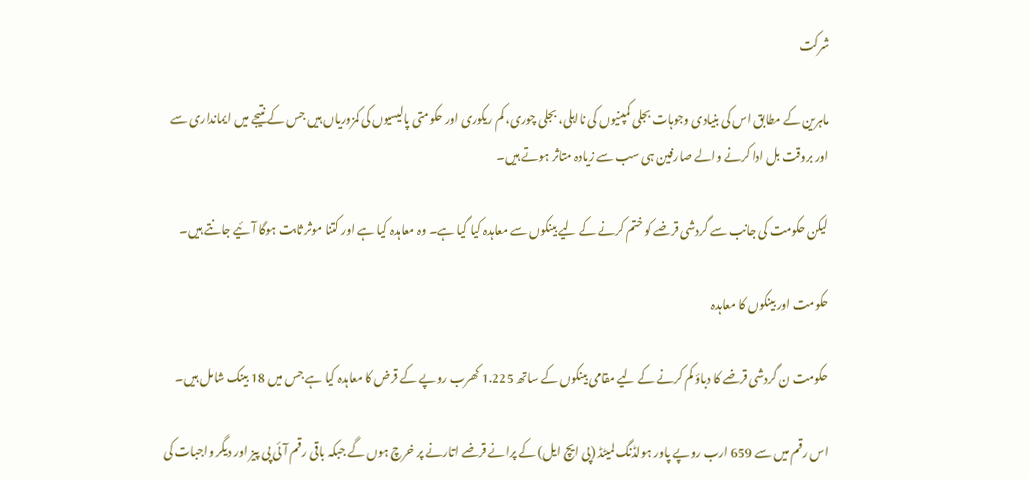شرکت

ماہرین کے مطابق اس کی بنیادی وجوہات بجلی کمپنیوں کی نااہلی، بجلی چوری، کم ریکوری اور حکومتی پالیسیوں کی کمزوریاں ہیں جس کے نتیجے میں ایمانداری سے اور بروقت بل ادا کرنے والے صارفین ہی سب سے زیادہ متاثر ہوتے ہیں۔

لیکن حکومت کی جانب سے گردشی قرضے کو ختم کرنے کے لیے بینکوں سے معاہدہ کیا گیا ہے۔ وہ معاہدہ کیا ہے اور کتنا موثر ثابت ہوگا آئیے جانتے ہیں۔

حکومت اور بینکوں کا معاہدہ

حکومت ن گردشی قرضے کا دباؤ کم کرنے کے لیے مقامی بینکوں کے ساتھ 1.225 کھرب روپے کے قرض کا معاہدہ کیا ہے جس میں 18 بینک شامل ہیں۔

اس رقم میں سے 659 ارب روپے پاور ہولڈنگ لمیٹڈ (پی ایچ ایل) کے پرانے قرضے اتارنے پر خرچ ہوں گے جبکہ باقی رقم آئی پی پیز اور دیگر واجبات کی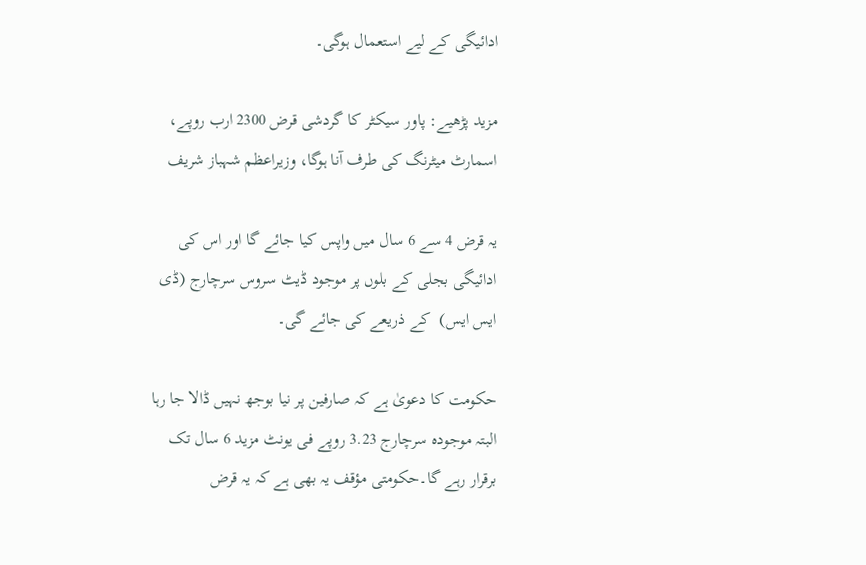ادائیگی کے لیے استعمال ہوگی۔

مزید پڑھیے: پاور سیکٹر کا گردشی قرض 2300 ارب روپے، اسمارٹ میٹرنگ کی طرف آنا ہوگا، وزیراعظم شہباز شریف

یہ قرض 4 سے 6 سال میں واپس کیا جائے گا اور اس کی ادائیگی بجلی کے بلوں پر موجود ڈیٹ سروس سرچارج (ڈی ایس ایس)  کے ذریعے کی جائے گی۔

حکومت کا دعویٰ ہے کہ صارفین پر نیا بوجھ نہیں ڈالا جا رہا البتہ موجودہ سرچارج 3.23 روپے فی یونٹ مزید 6 سال تک برقرار رہے گا۔حکومتی مؤقف یہ بھی ہے کہ یہ قرض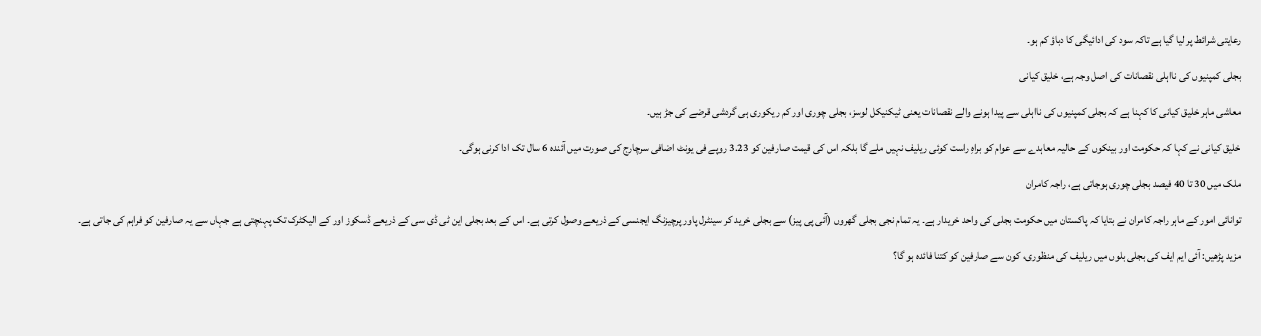رعایتی شرائط پر لیا گیا ہے تاکہ سود کی ادائیگی کا دباؤ کم ہو۔

بجلی کمپنیوں کی نااہلی نقصانات کی اصل وجہ ہے، خلیق کیانی

معاشی ماہر خلیق کیانی کا کہنا ہے کہ بجلی کمپنیوں کی نااہلی سے پیدا ہونے والے نقصانات یعنی ٹیکنیکل لوسز، بجلی چوری اور کم ریکوری ہی گردشی قرضے کی جڑ ہیں۔

خلیق کیانی نے کہا کہ حکومت اور بینکوں کے حالیہ معاہدے سے عوام کو براہِ راست کوئی ریلیف نہیں ملے گا بلکہ اس کی قیمت صارفین کو 3.23 روپے فی یونٹ اضافی سرچارج کی صورت میں آئندہ 6 سال تک ادا کرنی ہوگی۔

ملک میں 30 تا 40 فیصد بجلی چوری ہوجاتی ہے، راجہ کامران

توانائی امور کے ماہر راجہ کامران نے بتایا کہ پاکستان میں حکومت بجلی کی واحد خریدار ہے۔ یہ تمام نجی بجلی گھروں (آئی پی پیز) سے بجلی خرید کر سینٹرل پاور پرچیزنگ ایجنسی کے ذریعے وصول کرتی ہے۔ اس کے بعد بجلی این ٹی ڈی سی کے ذریعے ڈسکوز اور کے الیکٹرک تک پہنچتی ہے جہاں سے یہ صارفین کو فراہم کی جاتی ہے۔

مزید پڑھیں: آئی ایم ایف کی بجلی بلوں میں ریلیف کی منظوری، کون سے صارفین کو کتنا فائدہ ہو گا؟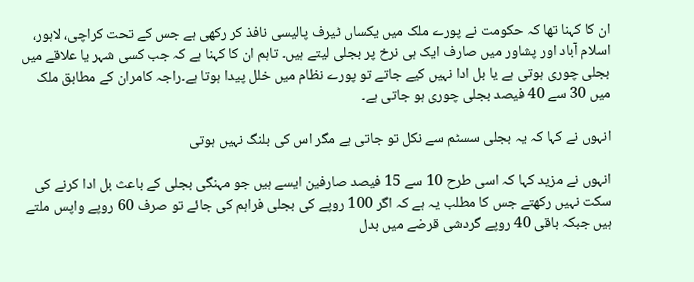ان کا کہنا تھا کہ حکومت نے پورے ملک میں یکساں ٹیرف پالیسی نافذ کر رکھی ہے جس کے تحت کراچی، لاہور، اسلام آباد اور پشاور میں صارف ایک ہی نرخ پر بجلی لیتے ہیں۔ تاہم ان کا کہنا ہے کہ جب کسی شہر یا علاقے میں بجلی چوری ہوتی ہے یا بل ادا نہیں کیے جاتے تو پورے نظام میں خلل پیدا ہوتا ہے۔راجہ کامران کے مطابق ملک میں 30 سے 40 فیصد بجلی چوری ہو جاتی ہے۔

انہوں نے کہا کہ یہ بجلی سسٹم سے نکل تو جاتی ہے مگر اس کی بلنگ نہیں ہوتی

انہوں نے مزید کہا کہ اسی طرح 10 سے 15 فیصد صارفین ایسے ہیں جو مہنگی بجلی کے باعث بل ادا کرنے کی سکت نہیں رکھتے جس کا مطلب یہ ہے کہ اگر 100 روپے کی بجلی فراہم کی جائے تو صرف 60 روپے واپس ملتے ہیں جبکہ باقی 40 روپے گردشی قرضے میں بدل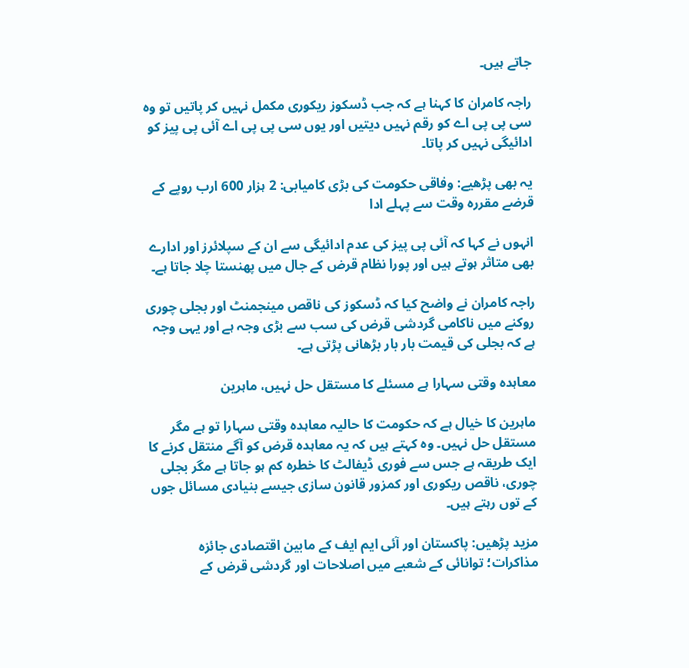جاتے ہیں۔

راجہ کامران کا کہنا ہے کہ جب ڈسکوز ریکوری مکمل نہیں کر پاتیں تو وہ سی پی پی اے کو رقم نہیں دیتیں اور یوں سی پی پی اے آئی پی پیز کو ادائیگی نہیں کر پاتا۔

یہ بھی پڑھیے: وفاقی حکومت کی بڑی کامیابی: 2 ہزار 600 ارب روپے کے قرضے مقررہ وقت سے پہلے ادا

انہوں نے کہا کہ آئی پی پیز کی عدم ادائیگی سے ان کے سپلائرز اور ادارے بھی متاثر ہوتے ہیں اور پورا نظام قرض کے جال میں پھنستا چلا جاتا ہے۔

راجہ کامران نے واضح کیا کہ ڈسکوز کی ناقص مینجمنٹ اور بجلی چوری روکنے میں ناکامی گردشی قرض کی سب سے بڑی وجہ ہے اور یہی وجہ ہے کہ بجلی کی قیمت بار بار بڑھانی پڑتی ہے۔

معاہدہ وقتی سہارا ہے مسئلے کا مستقل حل نہیں، ماہرین

ماہرین کا خیال ہے کہ حکومت کا حالیہ معاہدہ وقتی سہارا تو ہے مگر مستقل حل نہیں۔ وہ کہتے ہیں کہ یہ معاہدہ قرض کو آگے منتقل کرنے کا ایک طریقہ ہے جس سے فوری ڈیفالٹ کا خطرہ کم ہو جاتا ہے مگر بجلی چوری، ناقص ریکوری اور کمزور قانون سازی جیسے بنیادی مسائل جوں کے توں رہتے ہیں۔

مزید پڑھیں: پاکستان اور آئی ایم ایف کے مابین اقتصادی جائزہ مذاکرات؛ توانائی کے شعبے میں اصلاحات اور گردشی قرض کے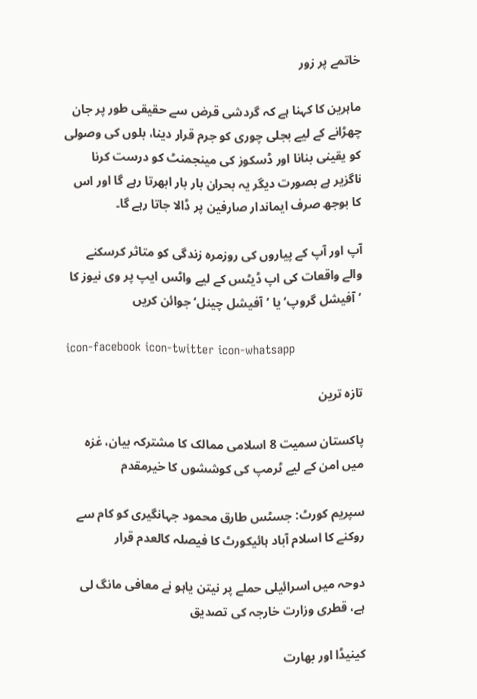خاتمے پر زور

ماہرین کا کہنا ہے کہ گردشی قرض سے حقیقی طور پر جان چھڑانے کے لیے بجلی چوری کو جرم قرار دینا، بلوں کی وصولی کو یقینی بنانا اور ڈسکوز کی مینجمنٹ کو درست کرنا ناگزیر ہے بصورت دیگر یہ بحران بار بار ابھرتا رہے گا اور اس کا بوجھ صرف ایماندار صارفین پر ڈالا جاتا رہے گا۔

آپ اور آپ کے پیاروں کی روزمرہ زندگی کو متاثر کرسکنے والے واقعات کی اپ ڈیٹس کے لیے واٹس ایپ پر وی نیوز کا ’آفیشل گروپ‘ یا ’آفیشل چینل‘ جوائن کریں

icon-facebook icon-twitter icon-whatsapp

تازہ ترین

پاکستان سمیت 8 اسلامی ممالک کا مشترکہ بیان، غزہ میں امن کے لیے ٹرمپ کی کوششوں کا خیرمقدم

سپریم کورٹ: جسٹس طارق محمود جہانگیری کو کام سے روکنے کا اسلام آباد ہائیکورٹ کا فیصلہ کالعدم قرار

دوحہ میں اسرائیلی حملے پر نیتن یاہو نے معافی مانگ لی ہے، قطری وزارت خارجہ کی تصدیق

کینیڈا اور بھارت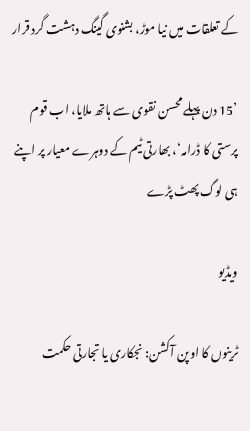کے تعلقات میں نیا موڑ، بشنوی گینگ دہشت گرد قرار

’15 دن پہلے محسن نقوی سے ہاتھ ملایا، اب قوم پرستی کا ڈرامہ‘، بھارتی ٹیم کے دوہرے معیار پر اپنے ہی لوگ پھٹ پڑے

ویڈیو

ٹرینوں کا اوپن آکشن: نجکاری یا تجارتی حکمت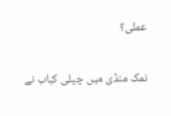عملی؟

نمک منڈی میں چپلی کباب نے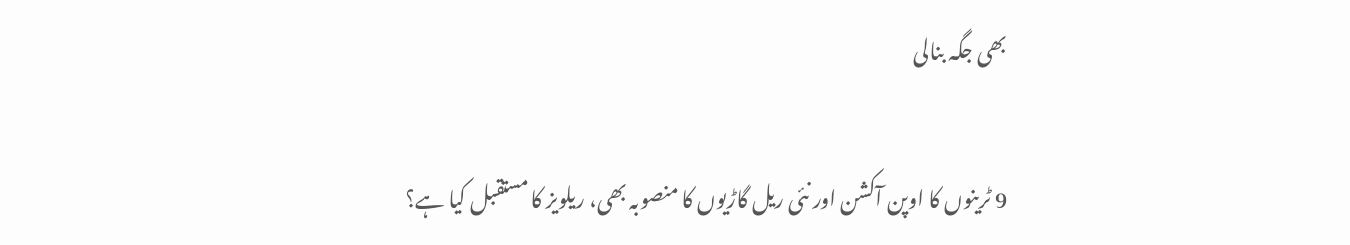بھی جگہ بنالی

9 ٹرینوں کا اوپن آکشن اور نئی ریل گاڑیوں کا منصوبہ بھی، ریلویز کا مستقبل کیا ہے؟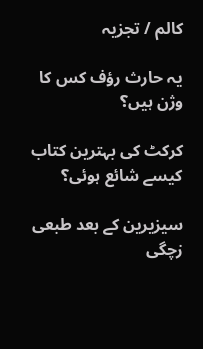کالم / تجزیہ

یہ حارث رؤف کس کا وژن ہیں؟

کرکٹ کی بہترین کتاب کیسے شائع ہوئی؟

سیزیرین کے بعد طبعی زچگی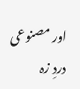اور مصنوعی دردِ زہ